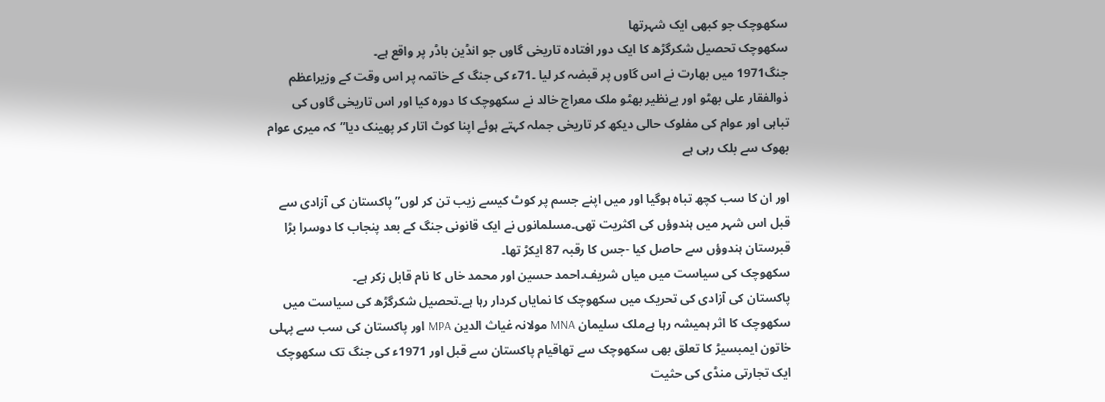سکھوچک جو کبھی ایک شہرتھا
سکھوچک تحصیل شکرگڑھ کا ایک دور افتادہ تاریخی گاوں جو انڈین باڈر پر واقع ہے۔
جنگ1971 میں بھارت نے اس گاوں پر قبضہ کر لیا ۔71ء کی جنگ کے خاتمہ پر اس وقت کے وزیراعظم ذوالفقار علی بھٹو اور بےنظیر بھٹو ملک معراج خالد نے سکھوچک کا دورہ کیا اور اس تاریخی گاوں کی تباہی اور عوام کی مفلوک حالی دیکھ کر تاریخی جملہ کہتے ہوئے اپنا کوٹ اتار کر پھینک دیا”کہ میری عوام بھوک سے بلک رہی ہے

اور ان کا سب کچھ تباہ ہوگیا اور میں اپنے جسم پر کوٹ کیسے زیب تن کر لوں”پاکستان کی آزادی سے قبل اس شہر میں ہندوؤں کی اکثریت تھی۔مسلمانوں نے ایک قانونی جنگ کے بعد پنجاب کا دوسرا بڑا قبرستان ہندوؤں سے حاصل کیا -جس کا رقبہ 87 ایکڑ تھا۔
سکھوچک کی سیاست میں میاں شریف۔احمد حسین اور محمد خاں کا نام قابل زکر ہے۔
پاکستان کی آزادی کی تحریک میں سکھوچک کا نمایاں کردار رہا ہے۔تحصیل شکرگڑھ کی سیاست میں سکھوچک کا اثر ہمیشہ رہا ہےملک سلیمان MNA مولانہ غیاث الدین MPA اور پاکستان کی سب سے پہلی خاتون ایمبسیڑ کا تعلق بھی سکھوچک سے تھاقیام پاکستان سے قبل اور 1971ء کی جنگ تک سکھوچک ایک تجارتی منڈی کی حثیت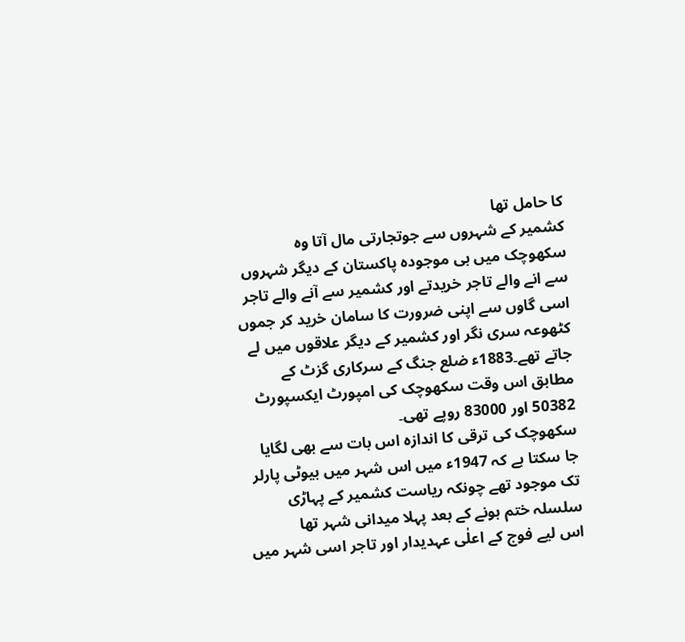کا حامل تھا
کشمیر کے شہروں سے جوتجارتی مال آتا وہ سکھوچک میں ہی موجودہ پاکستان کے دیگر شہروں سے انے والے تاجر خریدتے اور کشمیر سے آنے والے تاجر اسی گاوں سے اپنی ضرورت کا سامان خرید کر جموں کٹھوعہ سری نگر اور کشمیر کے دیگر علاقوں میں لے جاتے تھے۔1883ء ضلع جنگ کے سرکاری گزٹ کے مطابق اس وقت سکھوچک کی امپورٹ ایکسپورٹ 50382 اور 83000 روپے تھی۔
سکھوچک کی ترقی کا اندازہ اس بات سے بھی لگایا جا سکتا ہے کہ 1947ء میں اس شہر میں بیوٹی پارلر تک موجود تھے چونکہ ریاست کشمیر کے پہاڑی سلسلہ ختم ہونے کے بعد پہلا میدانی شہر تھا
اس لیے فوج کے اعلٰی عہدیدار اور تاجر اسی شہر میں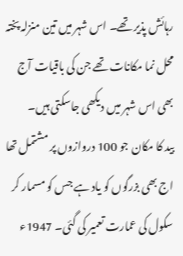رہائش پذیر تھے۔ اس شہر میں تین منزلہ پختہ محل نما مکانات تھے جن کی باقیات آج بھی اس شہر میں دیکھی جاسکتی ہیں۔
بید کا مکان جو 100 دروازوں پر مشتمل تھا اج بھی بزرگوں کو یاد ہے جس کو مسمار کر سکول کی عمارت تعمیر کی گئی۔ 1947ء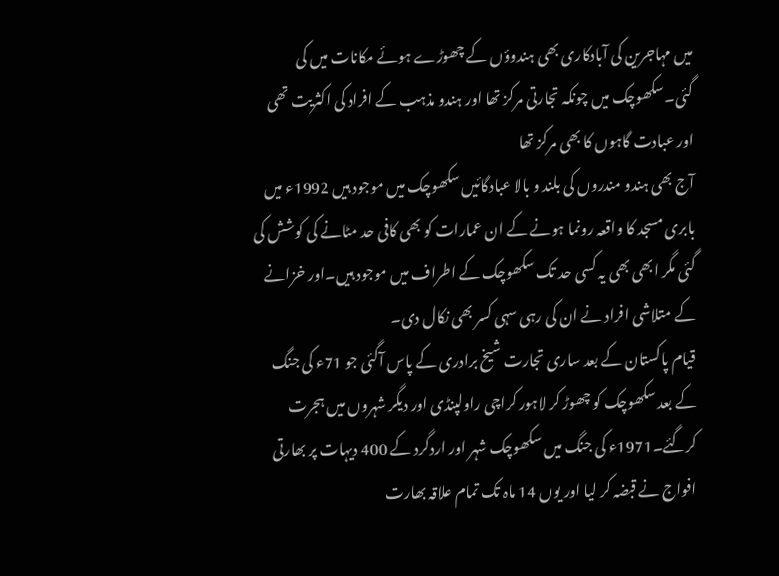میں مہاجرین کی آبادکاری بھی ہندوؤں کے چھوڑے ہوئے مکانات میں کی گئی۔سکھوچک میں چونکہ تجارتی مرکز تھا اور ہندو مذہب کے افراد کی اکثریت تھی اور عبادت گاہوں کا بھی مرکز تھا
آج بھی ہندو مندروں کی بلند و بالا عبادگائیں سکھوچک میں موجود ہیں 1992ء میں بابری مسجد کا واقعہ رونما ہونے کے ان عمارات کو بھی کافی حد مٹانے کی کوشش کی گئی مگر ابھی بھی یہ کسی حد تک سکھوچک کے اطراف میں موجود ہیں۔اور خزانے کے متلاشی افراد نے ان کی رہی سہی کسر بھی نکال دی۔
قیام پاکستان کے بعد ساری تجارت شیخ برادری کے پاس آگئی جو 71ء کی جنگ کے بعد سکھوچک کو چھوڑ کر لاہور کراچی راولپنڈی اور دیگر شہروں میں ہجرت کرگئے۔1971ء کی جنگ میں سکھوچک شہر اور اردگرد کے 400 دیہات پر بھارتی افواج نے قبضہ کر لیا اور یوں 14 ماہ تک تمام علاقہ بھارت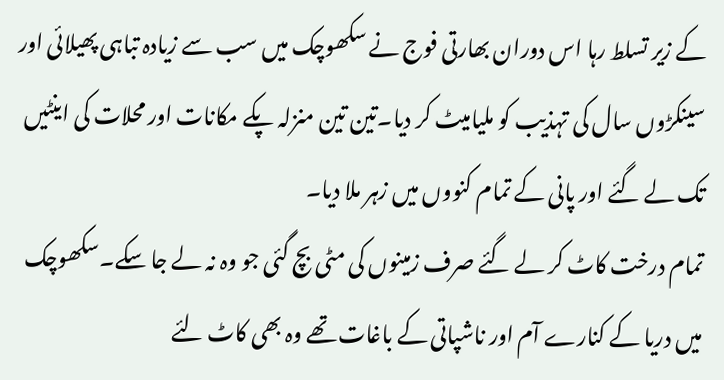کے زیر تسلط رہا اس دوران بھارتی فوج نے سکھوچک میں سب سے زیادہ تباہی پھیلائی اور سینکڑوں سال کی تہذیب کو ملیامیٹ کر دیا۔تین تین منزلہ پکے مکانات اور محلات کی اینٹیں تک لے گئے اور پانی کے تمام کنووں میں زہر ملا دیا۔
تمام درخت کاٹ کر لے گئے صرف زمینوں کی مٹی بچ گئی جو وہ نہ لے جا سکے۔سکھوچک میں دریا کے کنارے آم اور ناشپاتی کے باغات تھے وہ بھی کاٹ لئے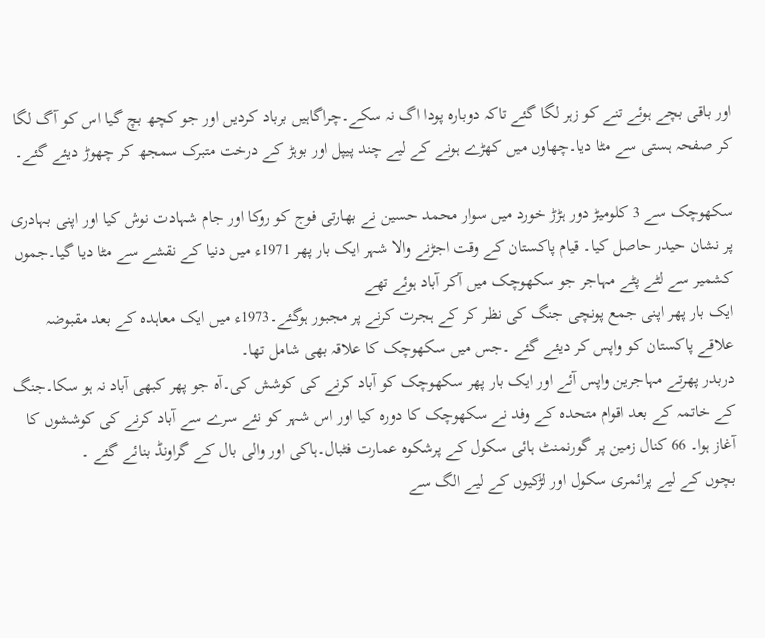اور باقی بچے ہوئے تنے کو زہر لگا گئے تاکہ دوبارہ پودا اگ نہ سکے۔چراگاہیں برباد کردیں اور جو کچھ بچ گیا اس کو آگ لگا کر صفحہ ہستی سے مٹا دیا۔چھاوں میں کھڑے ہونے کے لیے چند پیپل اور بوہڑ کے درخت متبرک سمجھ کر چھوڑ دیئے گئے۔

سکھوچک سے 3 کلومیڑ دور ہڑڑ خورد میں سوار محمد حسین نے بھارتی فوج کو روکا اور جام شہادت نوش کیا اور اپنی بہادری پر نشان حیدر حاصل کیا۔ قیام پاکستان کے وقت اجڑنے والا شہر ایک بار پھر 1971ء میں دنیا کے نقشے سے مٹا دیا گیا۔جموں کشمیر سے لٹے پٹے مہاجر جو سکھوچک میں آکر آباد ہوئے تھے
ایک بار پھر اپنی جمع پونچی جنگ کی نظر کر کے ہجرت کرنے پر مجبور ہوگئے۔1973ء میں ایک معاہدہ کے بعد مقبوضہ علاقے پاکستان کو واپس کر دیئے گئے ۔جس میں سکھوچک کا علاقہ بھی شامل تھا۔
دربدر پھرتے مہاجرین واپس آئے اور ایک بار پھر سکھوچک کو آباد کرنے کی کوشش کی۔آہ جو پھر کبھی آباد نہ ہو سکا۔جنگ کے خاتمہ کے بعد اقوام متحدہ کے وفد نے سکھوچک کا دورہ کیا اور اس شہر کو نئے سرے سے آباد کرنے کی کوششوں کا آغاز ہوا۔ 66 کنال زمین پر گورنمنٹ ہائی سکول کے پرشکوہ عمارت فٹبال۔ہاکی اور والی بال کے گراونڈ بنائے گئے ۔
بچوں کے لیے پرائمری سکول اور لڑکیوں کے لیے الگ سے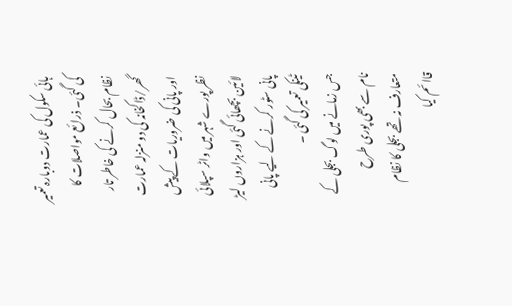ہائی سکول کی عمارت دوبارہ تعمیر کی گئی۔ ذرائع مواصلات کا نظام بحال کرنے کی خاطر تار گھر/ڈاکخانہ کی دو منزلہ عمارت اور پانی کی ضروریات کے پیش نظر پورے شہر میں واٹر سپلائی لائین بچھائی گئی اور ہزاروں لیڑ پانی سٹور کرنے کے لیے پانی ٹینکی تعمیر کی گئی ۔
جس زمانے میں لوگ بجلی کے نام سے بھی پوری طرح متعارف نہ تھے بجلی کا نظام قاائم کیا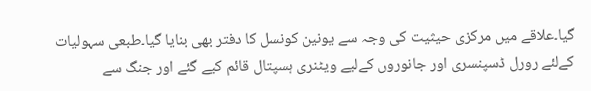گیا۔علاقے میں مرکزی حیثیت کی وجہ سے یونین کونسل کا دفتر بھی بنایا گیا۔طبعی سہولیات کےلئے رورل ڈسپنسری اور جانوروں کےلیے ویٹنری ہسپتال قائم کیے گئے اور جنگ سے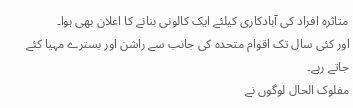متاثرہ افراد کی آبادکاری کیلئے ایک کالونی بنانے کا اعلان بھی ہوا۔
اور کئی سال تک اقوام متحدہ کی جانب سے راشن اور بسترے مہیا کئے جاتے رہے۔
مفلوک الحال لوگوں نے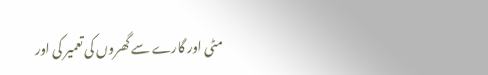مٹی اور گارے سے گھروں کی تعمیر کی اور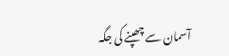آسمان سے چھپنے کی جگہ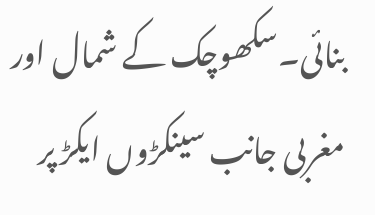بنائی۔سکھوچک کے شمال اور مغربی جانب سینکڑوں ایکڑ پر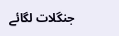جنگلات لگائے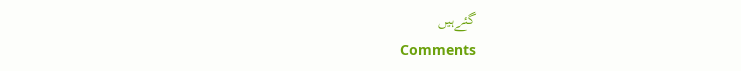گئےہیں
Comments